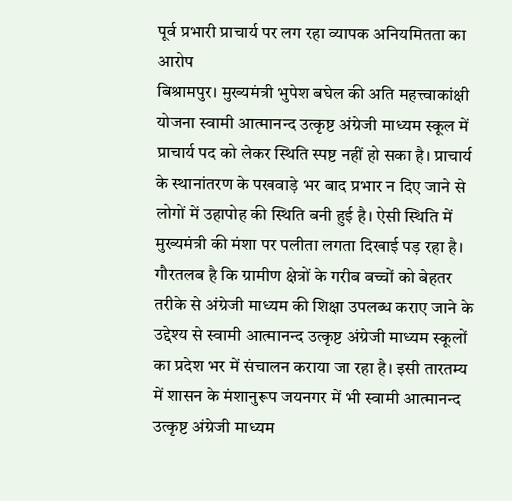पूर्व प्रभारी प्राचार्य पर लग रहा व्यापक अनियमितता का आरोप
बिश्रामपुर। मुख्यमंत्री भुपेश बघेल की अति महत्त्वाकांक्षी योजना स्वामी आत्मानन्द उत्कृष्ट अंग्रेजी माध्यम स्कूल में प्राचार्य पद को लेकर स्थिति स्पष्ट नहीं हो सका है। प्राचार्य के स्थानांतरण के पखवाड़े भर बाद प्रभार न दिए जाने से लोगों में उहापोह की स्थिति बनी हुई है। ऐसी स्थिति में मुख्यमंत्री की मंशा पर पलीता लगता दिखाई पड़ रहा है। गौरतलब है कि ग्रामीण क्षेत्रों के गरीब बच्चों को बेहतर तरीके से अंग्रेजी माध्यम की शिक्षा उपलब्ध कराए जाने के उद्देश्य से स्वामी आत्मानन्द उत्कृष्ट अंग्रेजी माध्यम स्कूलों का प्रदेश भर में संचालन कराया जा रहा है। इसी तारतम्य में शासन के मंशानुरूप जयनगर में भी स्वामी आत्मानन्द उत्कृष्ट अंग्रेजी माध्यम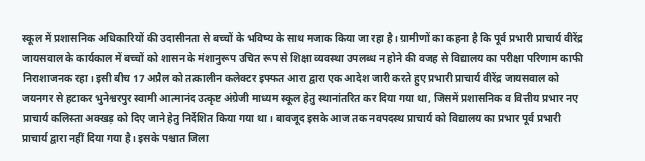स्कूल में प्रशासनिक अधिकारियों की उदासीनता से बच्चों के भविष्य के साथ मजाक किया जा रहा है। ग्रामीणों का कहना है कि पूर्व प्रभारी प्राचार्य वीरेंद्र जायसवाल के कार्यकाल में बच्चों को शासन के मंशानुरूप उचित रूप से शिक्षा व्यवस्था उपलब्ध न होने की वजह से विद्यालय का परीक्षा परिणाम काफी निराशाजनक रहा। इसी बीच 17 अप्रैल को तत्कालीन कलेक्टर इफ्फत आरा द्वारा एक आदेश जारी करते हुए प्रभारी प्राचार्य वीरेंद्र जायसवाल को जयनगर से हटाकर भुनेश्वरपुर स्वामी आत्मानंद उत्कृष्ट अंग्रेजी माध्यम स्कूल हेतु स्थानांतरित कर दिया गया था, जिसमें प्रशासनिक व वित्तीय प्रभार नए प्राचार्य कलिस्ता अक्खड़ को दिए जाने हेतु निर्देशित किया गया था। बावजूद इसके आज तक नवपदस्थ प्राचार्य को विद्यालय का प्रभार पूर्व प्रभारी प्राचार्य द्वारा नहीं दिया गया है। इसके पश्चात जिला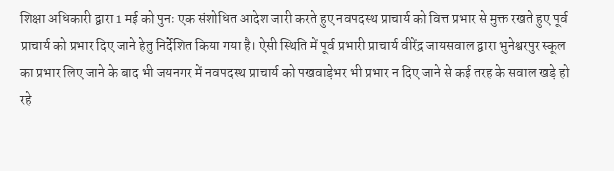शिक्षा अधिकारी द्वारा 1 मई को पुनः एक संशोधित आदेश जारी करते हुए नवपदस्थ प्राचार्य को वित्त प्रभार से मुक्त रखते हुए पूर्व प्राचार्य को प्रभार दिए जाने हेतु निर्देशित किया गया है। ऐसी स्थिति में पूर्व प्रभारी प्राचार्य वीरेंद्र जायसवाल द्वारा भुनेश्वरपुर स्कूल का प्रभार लिए जाने के बाद भी जयनगर में नवपदस्थ प्राचार्य को पखवाड़ेभर भी प्रभार न दिए जाने से कई तरह के सवाल खड़े हो रहे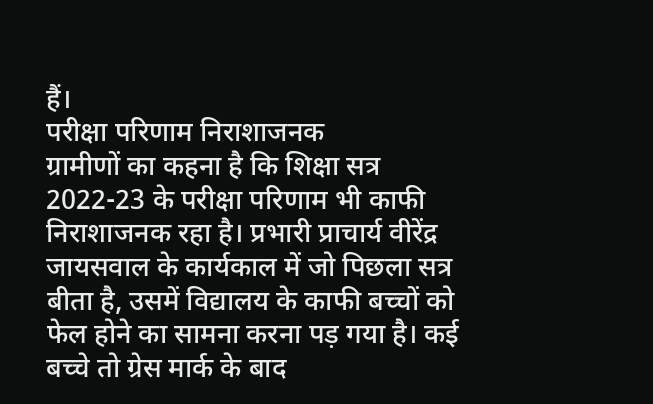हैं।
परीक्षा परिणाम निराशाजनक
ग्रामीणों का कहना है कि शिक्षा सत्र 2022-23 के परीक्षा परिणाम भी काफी निराशाजनक रहा है। प्रभारी प्राचार्य वीरेंद्र जायसवाल के कार्यकाल में जो पिछला सत्र बीता है, उसमें विद्यालय के काफी बच्चों को फेल होने का सामना करना पड़ गया है। कई बच्चे तो ग्रेस मार्क के बाद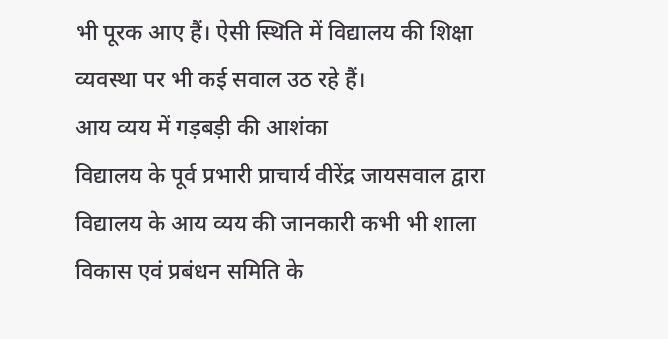भी पूरक आए हैं। ऐसी स्थिति में विद्यालय की शिक्षा व्यवस्था पर भी कई सवाल उठ रहे हैं।
आय व्यय में गड़बड़ी की आशंका
विद्यालय के पूर्व प्रभारी प्राचार्य वीरेंद्र जायसवाल द्वारा विद्यालय के आय व्यय की जानकारी कभी भी शाला विकास एवं प्रबंधन समिति के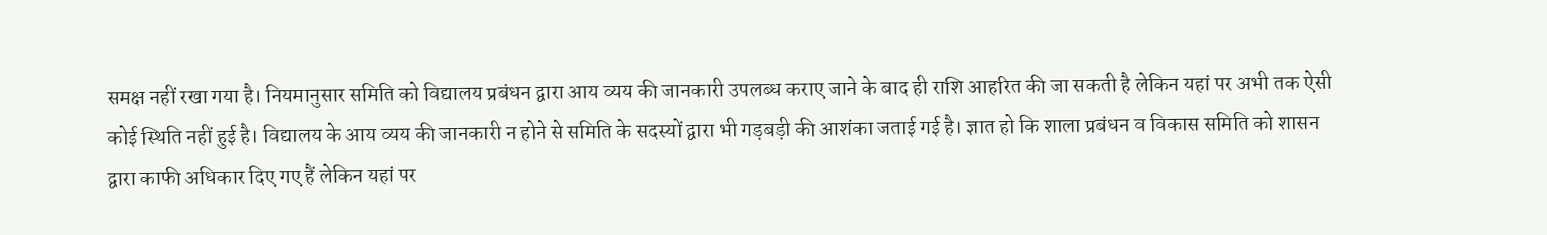समक्ष नहीं रखा गया है। नियमानुसार समिति को विद्यालय प्रबंधन द्वारा आय व्यय की जानकारी उपलब्ध कराए जाने के बाद ही राशि आहरित की जा सकती है लेकिन यहां पर अभी तक ऐसी कोई स्थिति नहीं हुई है। विद्यालय के आय व्यय की जानकारी न होने से समिति के सदस्यों द्वारा भी गड़बड़ी की आशंका जताई गई है। ज्ञात हो कि शाला प्रबंधन व विकास समिति को शासन द्वारा काफी अधिकार दिए गए हैं लेकिन यहां पर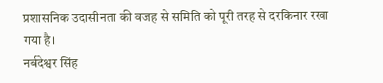प्रशासनिक उदासीनता की वजह से समिति को पूरी तरह से दरकिनार रखा गया है।
नर्बदेश्वर सिंह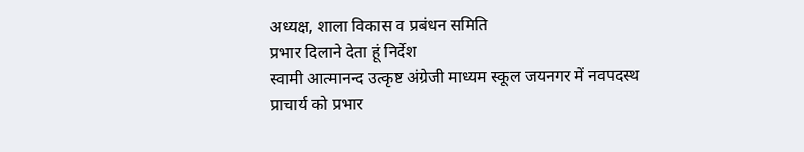अध्यक्ष, शाला विकास व प्रबंधन समिति
प्रभार दिलाने देता हूं निर्देश
स्वामी आत्मानन्द उत्कृष्ट अंग्रेजी माध्यम स्कूल जयनगर में नवपदस्थ प्राचार्य को प्रभार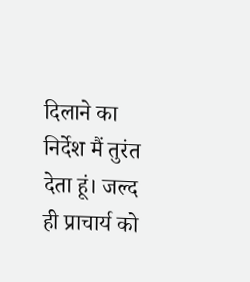दिलाने का निर्देश मैं तुरंत देता हूं। जल्द ही प्राचार्य को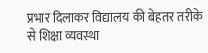प्रभार दिलाकर विद्यालय की बेहतर तरीके से शिक्षा व्यवस्था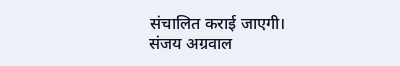संचालित कराई जाएगी।
संजय अग्रवाल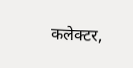कलेक्टर,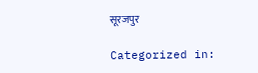सूरजपुर

Categorized in: